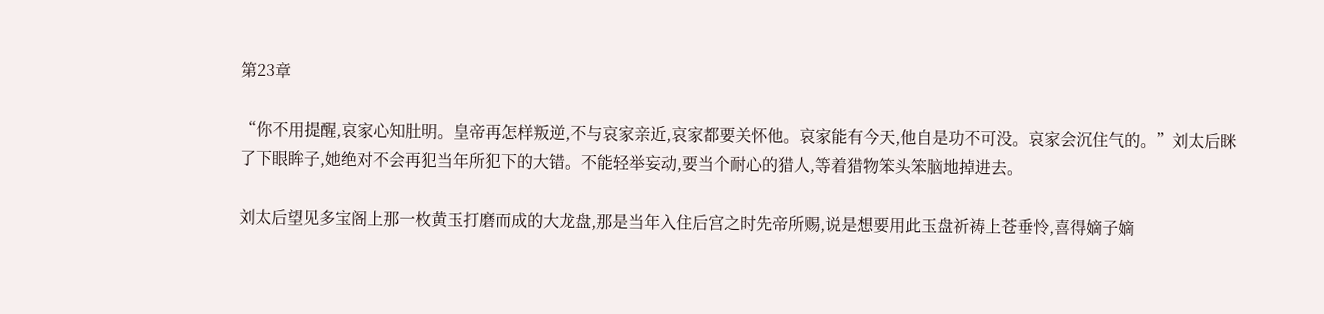第23章

“你不用提醒,哀家心知肚明。皇帝再怎样叛逆,不与哀家亲近,哀家都要关怀他。哀家能有今天,他自是功不可没。哀家会沉住气的。”刘太后眯了下眼眸子,她绝对不会再犯当年所犯下的大错。不能轻举妄动,要当个耐心的猎人,等着猎物笨头笨脑地掉进去。

刘太后望见多宝阁上那一枚黄玉打磨而成的大龙盘,那是当年入住后宫之时先帝所赐,说是想要用此玉盘祈祷上苍垂怜,喜得嫡子嫡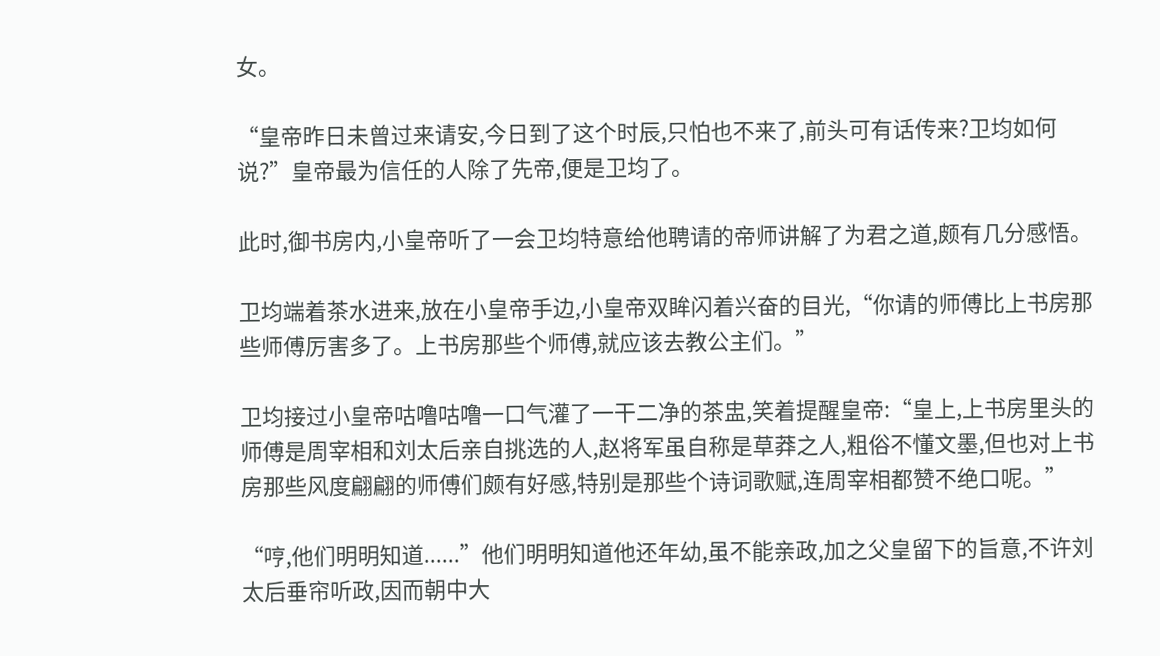女。

“皇帝昨日未曾过来请安,今日到了这个时辰,只怕也不来了,前头可有话传来?卫均如何说?”皇帝最为信任的人除了先帝,便是卫均了。

此时,御书房内,小皇帝听了一会卫均特意给他聘请的帝师讲解了为君之道,颇有几分感悟。

卫均端着茶水进来,放在小皇帝手边,小皇帝双眸闪着兴奋的目光,“你请的师傅比上书房那些师傅厉害多了。上书房那些个师傅,就应该去教公主们。”

卫均接过小皇帝咕噜咕噜一口气灌了一干二净的茶盅,笑着提醒皇帝:“皇上,上书房里头的师傅是周宰相和刘太后亲自挑选的人,赵将军虽自称是草莽之人,粗俗不懂文墨,但也对上书房那些风度翩翩的师傅们颇有好感,特别是那些个诗词歌赋,连周宰相都赞不绝口呢。”

“哼,他们明明知道......”他们明明知道他还年幼,虽不能亲政,加之父皇留下的旨意,不许刘太后垂帘听政,因而朝中大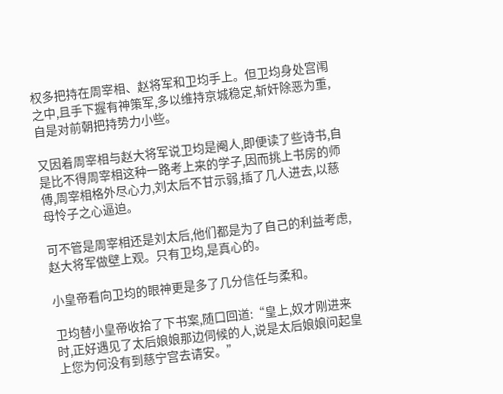权多把持在周宰相、赵将军和卫均手上。但卫均身处宫闱之中,且手下握有神策军,多以维持京城稳定,斩奸除恶为重,自是对前朝把持势力小些。

又因着周宰相与赵大将军说卫均是阉人,即便读了些诗书,自是比不得周宰相这种一路考上来的学子,因而挑上书房的师傅,周宰相格外尽心力,刘太后不甘示弱,插了几人进去,以慈母怜子之心逼迫。

可不管是周宰相还是刘太后,他们都是为了自己的利益考虑,赵大将军做壁上观。只有卫均,是真心的。

小皇帝看向卫均的眼神更是多了几分信任与柔和。

卫均替小皇帝收拾了下书案,随口回道:“皇上,奴才刚进来时,正好遇见了太后娘娘那边伺候的人,说是太后娘娘问起皇上您为何没有到慈宁宫去请安。”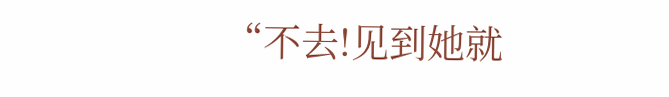“不去!见到她就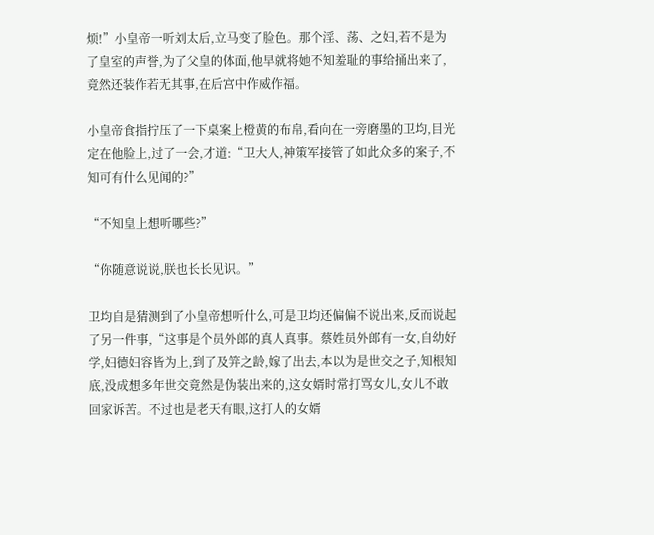烦!”小皇帝一听刘太后,立马变了脸色。那个淫、荡、之妇,若不是为了皇室的声誉,为了父皇的体面,他早就将她不知羞耻的事给捅出来了,竟然还装作若无其事,在后宫中作威作福。

小皇帝食指拧压了一下桌案上橙黄的布帛,看向在一旁磨墨的卫均,目光定在他脸上,过了一会,才道:“卫大人,神策军接管了如此众多的案子,不知可有什么见闻的?”

“不知皇上想听哪些?”

“你随意说说,朕也长长见识。”

卫均自是猜测到了小皇帝想听什么,可是卫均还偏偏不说出来,反而说起了另一件事,“这事是个员外郎的真人真事。蔡姓员外郎有一女,自幼好学,妇德妇容皆为上,到了及笄之龄,嫁了出去,本以为是世交之子,知根知底,没成想多年世交竟然是伪装出来的,这女婿时常打骂女儿,女儿不敢回家诉苦。不过也是老天有眼,这打人的女婿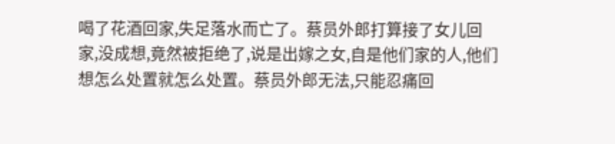喝了花酒回家,失足落水而亡了。蔡员外郎打算接了女儿回家,没成想,竟然被拒绝了,说是出嫁之女,自是他们家的人,他们想怎么处置就怎么处置。蔡员外郎无法,只能忍痛回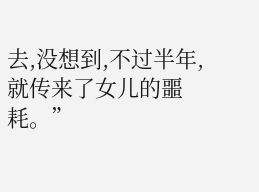去,没想到,不过半年,就传来了女儿的噩耗。”